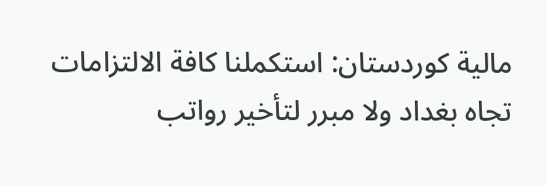مالية كوردستان: استكملنا كافة الالتزامات تجاه بغداد ولا مبرر لتأخير رواتب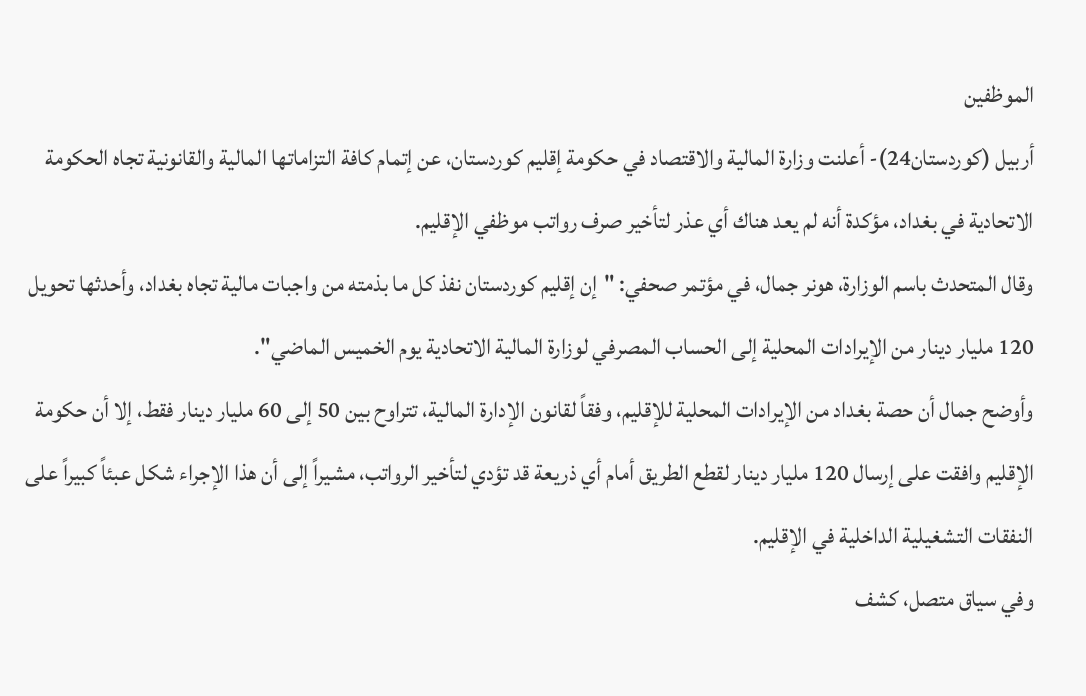الموظفين
أربيل (كوردستان24)- أعلنت وزارة المالية والاقتصاد في حكومة إقليم كوردستان، عن إتمام كافة التزاماتها المالية والقانونية تجاه الحكومة الاتحادية في بغداد، مؤكدة أنه لم يعد هناك أي عذر لتأخير صرف رواتب موظفي الإقليم.
وقال المتحدث باسم الوزارة، هونر جمال، في مؤتمر صحفي: "إن إقليم كوردستان نفذ كل ما بذمته من واجبات مالية تجاه بغداد، وأحدثها تحويل 120 مليار دينار من الإيرادات المحلية إلى الحساب المصرفي لوزارة المالية الاتحادية يوم الخميس الماضي".
وأوضح جمال أن حصة بغداد من الإيرادات المحلية للإقليم، وفقاً لقانون الإدارة المالية، تتراوح بين 50 إلى 60 مليار دينار فقط، إلا أن حكومة الإقليم وافقت على إرسال 120 مليار دينار لقطع الطريق أمام أي ذريعة قد تؤدي لتأخير الرواتب، مشيراً إلى أن هذا الإجراء شكل عبئاً كبيراً على النفقات التشغيلية الداخلية في الإقليم.
وفي سياق متصل، كشف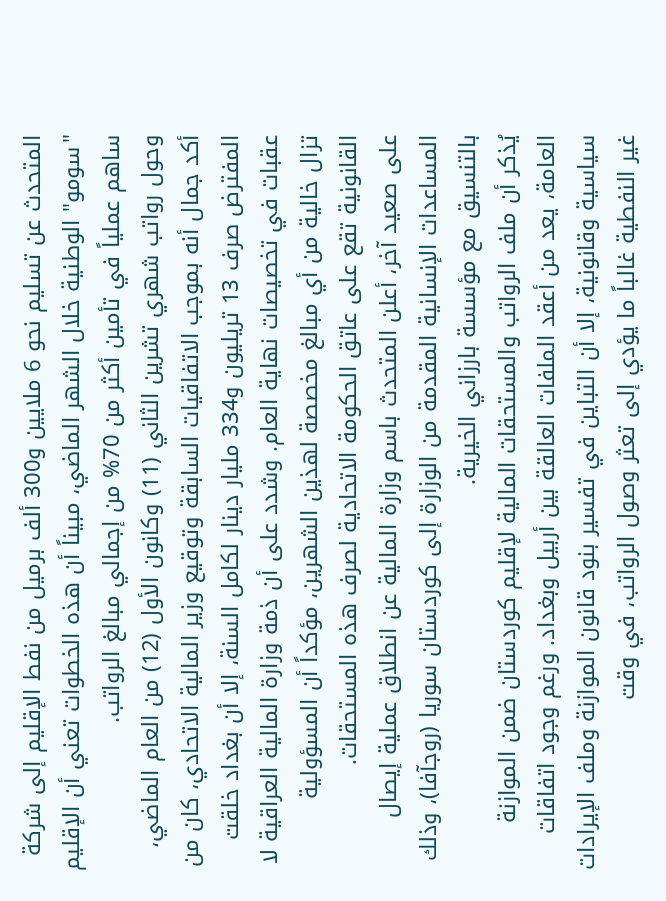المتحدث عن تسليم نحو 6 ملايين و300 ألف برميل من نفط الإقليم إلى شركة "سومو" الوطنية خلال الشهر الماضي، مبيناً أن هذه الخطوات تعني أن الإقليم ساهم عملياً في تأمين أكثر من 70% من إجمالي مبالغ الرواتب.
وحول رواتب شهري تشرين الثاني (11) وكانون الأول (12) من العام الماضي، أكد جمال أنه بموجب الاتفاقيات السابقة وتوقيع وزير المالية الاتحادي، كان من المفترض صرف 13 تريليون و334 مليار دينار لكامل السنة، إلا أن بغداد خلقت عقبات في تخصيصات نهاية العام. وشدد على أن ذمة وزارة المالية العراقية لا تزال خالية من أي مبالغ مخصصة لهذين الشهرين، مؤكداً أن المسؤولية القانونية تقع على عاتق الحكومة الاتحادية لصرف هذه المستحقات.
على صعيد آخر، أعلن المتحدث باسم وزارة المالية عن انطلاق عملية إيصال المساعدات الإنسانية المقدمة من الوزارة إلى كوردستان سوريا (روجآفا)، وذلك بالتنسيق مع مؤسسة بارزاني الخيرية.
يُذكر أن ملف الرواتب والمستحقات المالية لإقليم كوردستان ضمن الموازنة العامة، يعد من أعقد الملفات العالقة بين أربيل وبغداد. ورغم وجود اتفاقات سياسية وقانونية، إلا أن التباين في تفسير بنود قانون الموازنة وملف الإيرادات غير النفطية غالباً ما يؤدي إلى تعثر وصول الرواتب، في وقت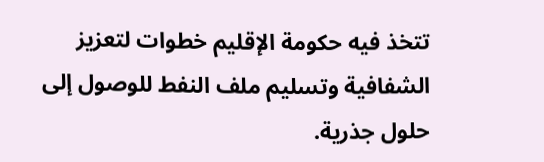تتخذ فيه حكومة الإقليم خطوات لتعزيز الشفافية وتسليم ملف النفط للوصول إلى حلول جذرية.